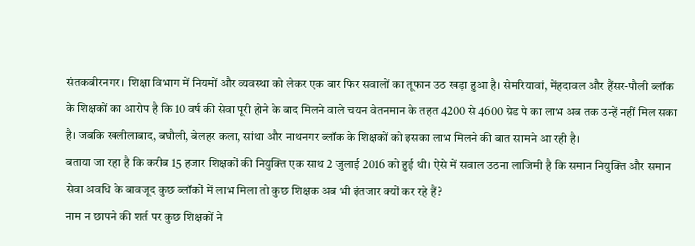संतकबीरनगर। शिक्षा विभाग में नियमों और व्यवस्था को लेकर एक बार फिर सवालों का तूफान उठ खड़ा हुआ है। सेमरियावां, मेंहदावल और हैंसर-पौली ब्लॉक के शिक्षकों का आरोप है कि 10 वर्ष की सेवा पूरी होने के बाद मिलने वाले चयन वेतनमान के तहत 4200 से 4600 ग्रेड पे का लाभ अब तक उन्हें नहीं मिल सका है। जबकि खलीलाबाद, बघौली, बेलहर कला, सांथा और नाथनगर ब्लॉक के शिक्षकों को इसका लाभ मिलने की बात सामने आ रही है।
बताया जा रहा है कि करीब 15 हजार शिक्षकों की नियुक्ति एक साथ 2 जुलाई 2016 को हुई थी। ऐसे में सवाल उठना लाजिमी है कि समान नियुक्ति और समान सेवा अवधि के बावजूद कुछ ब्लॉकों में लाभ मिला तो कुछ शिक्षक अब भी इंतजार क्यों कर रहे हैं?
नाम न छापने की शर्त पर कुछ शिक्षकों ने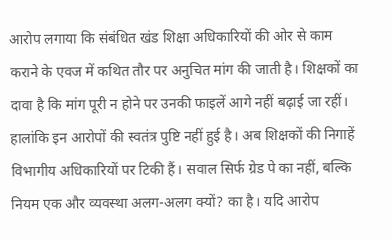आरोप लगाया कि संबंधित खंड शिक्षा अधिकारियों की ओर से काम कराने के एवज में कथित तौर पर अनुचित मांग की जाती है। शिक्षकों का दावा है कि मांग पूरी न होने पर उनकी फाइलें आगे नहीं बढ़ाई जा रहीं।
हालांकि इन आरोपों की स्वतंत्र पुष्टि नहीं हुई है। अब शिक्षकों की निगाहें विभागीय अधिकारियों पर टिकी हैं। सवाल सिर्फ ग्रेड पे का नहीं, बल्कि नियम एक और व्यवस्था अलग-अलग क्यों? का है। यदि आरोप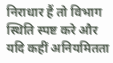निराधार हैं तो विभाग स्थिति स्पष्ट करे और यदि कहीं अनियमितता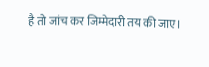है तो जांच कर जिम्मेदारी तय की जाए।